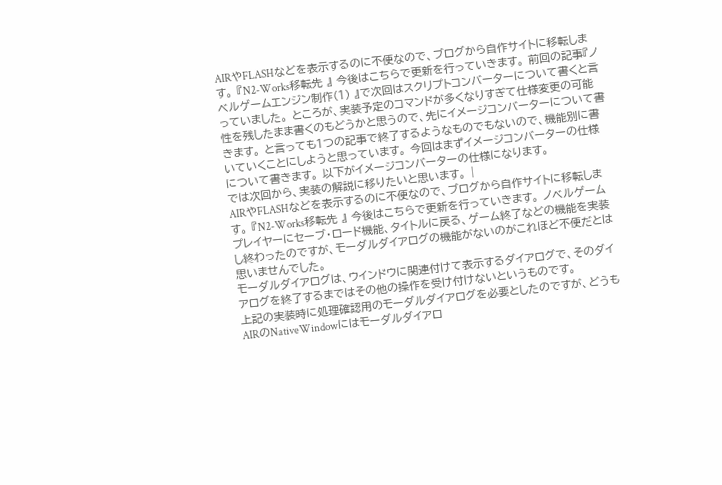AIRやFLASHなどを表示するのに不便なので、ブログから自作サイトに移転します。 『N2-Works移転先 』 今後はこちらで更新を行っていきます。 前回の記事『ノベルゲームエンジン制作(1) 』で次回はスクリプトコンバーターについて書くと言っていました。 ところが、実装予定のコマンドが多くなりすぎて仕様変更の可能性を残したまま書くのもどうかと思うので、先にイメージコンバーターについて書きます。 と言っても1つの記事で終了するようなものでもないので、機能別に書いていくことにしようと思っています。 今回はまずイメージコンバーターの仕様について書きます。 以下がイメージコンバーターの仕様になります。
では次回から、実装の解説に移りたいと思います。 |
AIRやFLASHなどを表示するのに不便なので、ブログから自作サイトに移転します。 『N2-Works移転先 』 今後はこちらで更新を行っていきます。 ノベルゲームプレイヤーにセーブ・ロード機能、タイトルに戻る、ゲーム終了などの機能を実装し終わったのですが、モーダルダイアログの機能がないのがこれほど不便だとは思いませんでした。
モーダルダイアログは、ウインドウに関連付けて表示するダイアログで、そのダイアログを終了するまではその他の操作を受け付けないというものです。
上記の実装時に処理確認用のモーダルダイアログを必要としたのですが、どうもAIRのNativeWindowにはモーダルダイアロ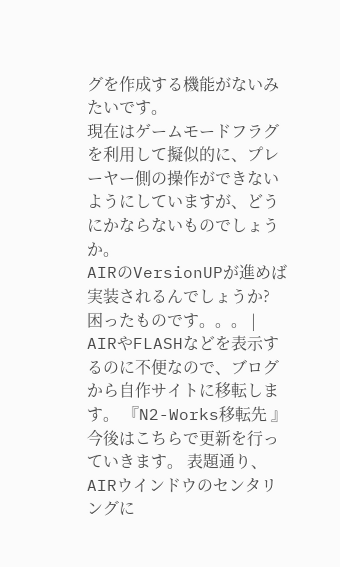グを作成する機能がないみたいです。
現在はゲームモードフラグを利用して擬似的に、プレーヤー側の操作ができないようにしていますが、どうにかならないものでしょうか。
AIRのVersionUPが進めば実装されるんでしょうか?
困ったものです。。。 |
AIRやFLASHなどを表示するのに不便なので、ブログから自作サイトに移転します。 『N2-Works移転先 』 今後はこちらで更新を行っていきます。 表題通り、AIRウインドウのセンタリングに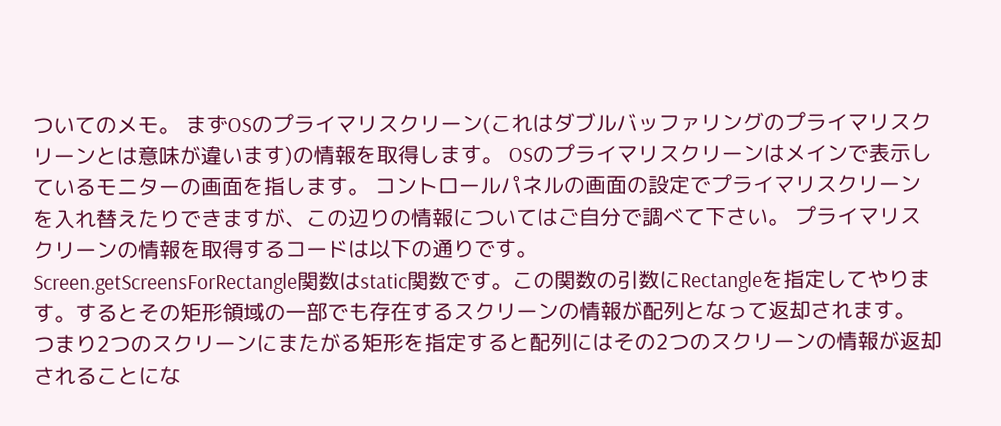ついてのメモ。 まずOSのプライマリスクリーン(これはダブルバッファリングのプライマリスクリーンとは意味が違います)の情報を取得します。 OSのプライマリスクリーンはメインで表示しているモニターの画面を指します。 コントロールパネルの画面の設定でプライマリスクリーンを入れ替えたりできますが、この辺りの情報についてはご自分で調べて下さい。 プライマリスクリーンの情報を取得するコードは以下の通りです。
Screen.getScreensForRectangle関数はstatic関数です。この関数の引数にRectangleを指定してやります。するとその矩形領域の一部でも存在するスクリーンの情報が配列となって返却されます。 つまり2つのスクリーンにまたがる矩形を指定すると配列にはその2つのスクリーンの情報が返却されることにな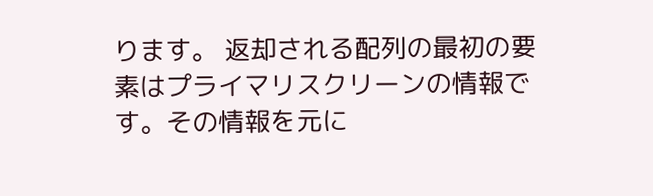ります。 返却される配列の最初の要素はプライマリスクリーンの情報です。その情報を元に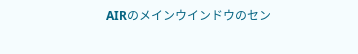AIRのメインウインドウのセン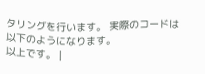タリングを行います。 実際のコードは以下のようになります。
以上です。 |